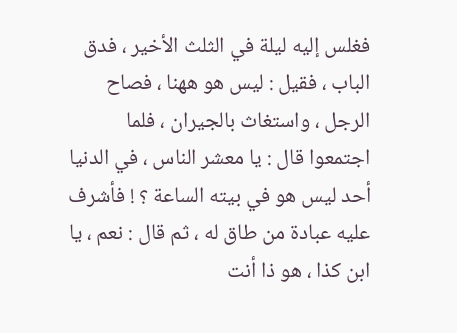فغلس إليه ليلة في الثلث الأخير ، فدق الباب ، فقيل : ليس هو ههنا ، فصاح الرجل ، واستغاث بالجيران ، فلما اجتمعوا قال : يا معشر الناس ، في الدنيا أحد ليس هو في بيته الساعة ؟ ! فأشرف عليه عبادة من طاق له ، ثم قال : نعم ، يا ابن كذا ، هو ذا أنت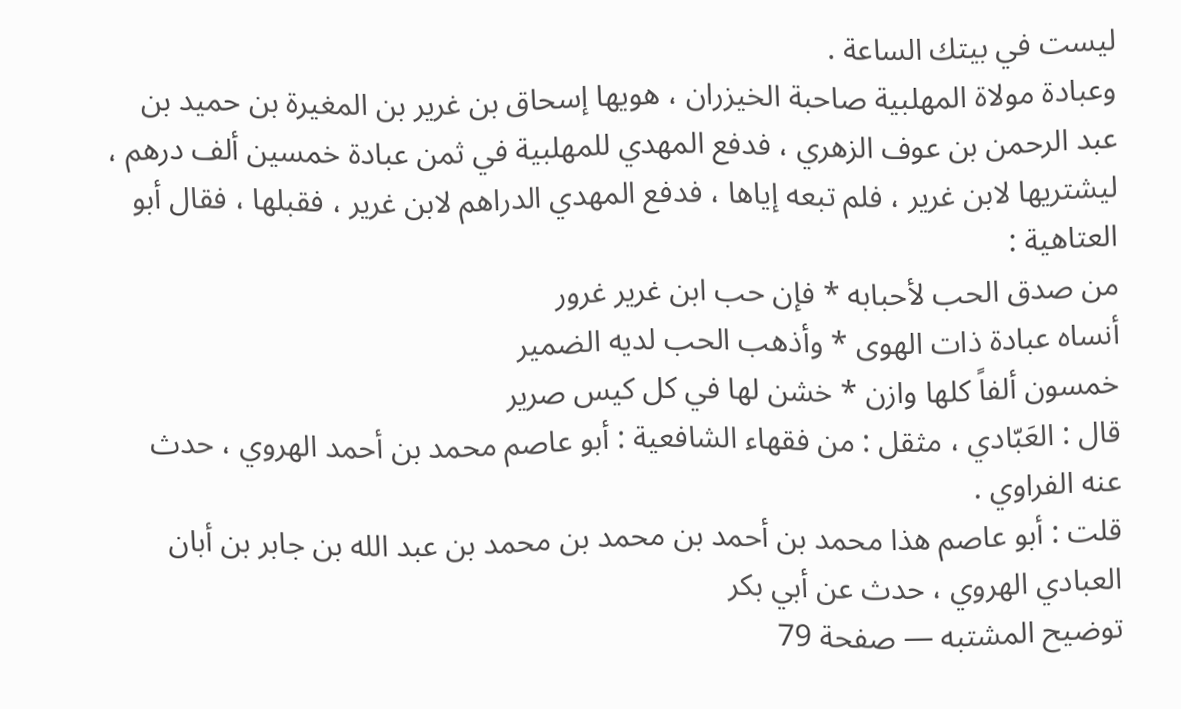ليست في بيتك الساعة .
وعبادة مولاة المهلبية صاحبة الخيزران ، هويها إسحاق بن غرير بن المغيرة بن حميد بن عبد الرحمن بن عوف الزهري ، فدفع المهدي للمهلبية في ثمن عبادة خمسين ألف درهم ، ليشتريها لابن غرير ، فلم تبعه إياها ، فدفع المهدي الدراهم لابن غرير ، فقبلها ، فقال أبو العتاهية :
من صدق الحب لأحبابه * فإن حب ابن غرير غرور
أنساه عبادة ذات الهوى * وأذهب الحب لديه الضمير
خمسون ألفاً كلها وازن * خشن لها في كل كيس صرير
قال : العَبّادي ، مثقل : من فقهاء الشافعية : أبو عاصم محمد بن أحمد الهروي ، حدث عنه الفراوي .
قلت : أبو عاصم هذا محمد بن أحمد بن محمد بن محمد بن عبد الله بن جابر بن أبان العبادي الهروي ، حدث عن أبي بكر
توضيح المشتبه — صفحة 79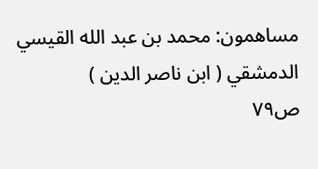مساهمون: محمد بن عبد الله القيسي الدمشقي ( ابن ناصر الدين )
ص٧٩